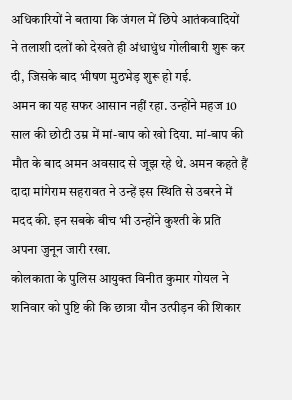अधिकारियों ने बताया कि जंगल में छिपे आतंकवादियों ने तलाशी दलों को देखते ही अंधाधुंध गोलीबारी शुरू कर दी, जिसके बाद भीषण मुठभेड़ शुरू हो गई.
अमन का यह सफर आसान नहीं रहा. उन्होंने महज 10 साल की छोटी उम्र में मां-बाप को खो दिया. मां-बाप की मौत के बाद अमन अवसाद से जूझ रहे थे. अमन कहते हैं दादा मांगेराम सहरावत ने उन्हें इस स्थिति से उबरने में मदद की. इन सबके बीच भी उन्होंने कुश्ती के प्रति अपना जुनून जारी रखा.
कोलकाता के पुलिस आयुक्त विनीत कुमार गोयल ने शनिवार को पुष्टि की कि छात्रा यौन उत्पीड़न की शिकार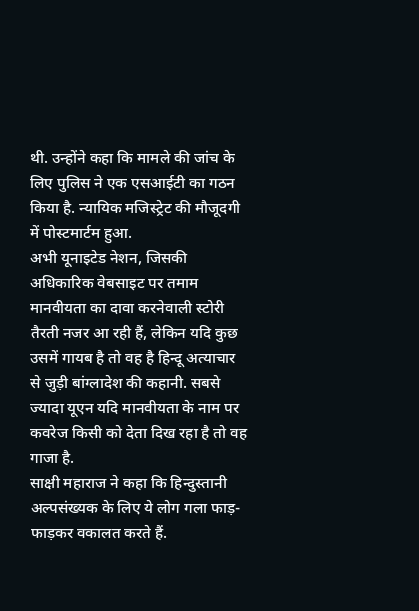थी. उन्होंने कहा कि मामले की जांच के लिए पुलिस ने एक एसआईटी का गठन किया है. न्यायिक मजिस्ट्रेट की मौजूदगी में पोस्टमार्टम हुआ.
अभी यूनाइटेड नेशन, जिसकी अधिकारिक वेबसाइट पर तमाम मानवीयता का दावा करनेवाली स्टोरी तैरती नजर आ रही हैं, लेकिन यदि कुछ उसमें गायब है तो वह है हिन्दू अत्याचार से जुड़ी बांग्लादेश की कहानी. सबसे ज्यादा यूएन यदि मानवीयता के नाम पर कवरेज किसी को देता दिख रहा है तो वह गाजा है.
साक्षी महाराज ने कहा कि हिन्दुस्तानी अल्पसंख्यक के लिए ये लोग गला फाड़-फाड़कर वकालत करते हैं.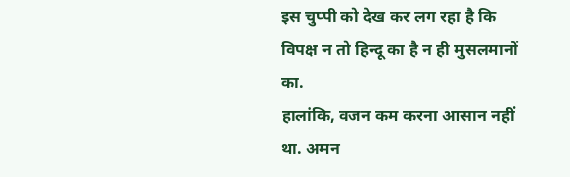इस चुप्पी को देख कर लग रहा है कि विपक्ष न तो हिन्दू का है न ही मुसलमानों का.
हालांकि, वजन कम करना आसान नहीं था. अमन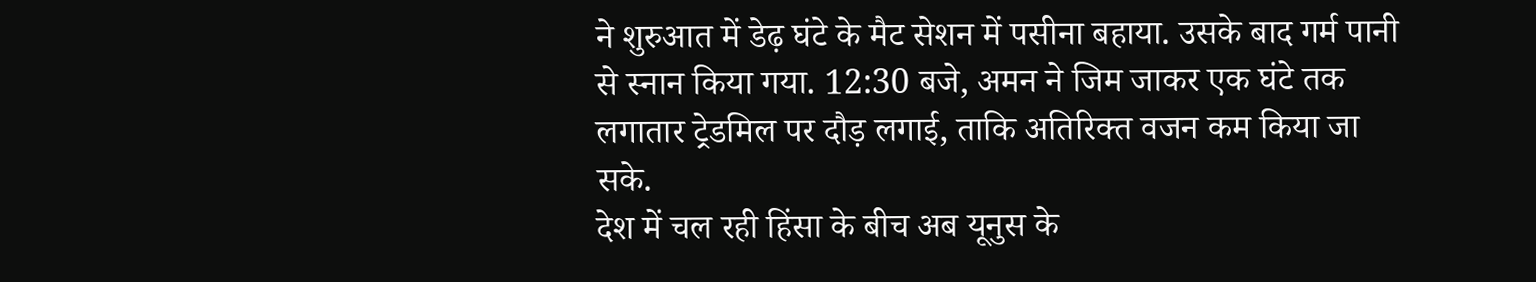ने शुरुआत में डेढ़ घंटे के मैट सेशन में पसीना बहाया. उसके बाद गर्म पानी से स्नान किया गया. 12:30 बजे, अमन ने जिम जाकर एक घंटे तक लगातार ट्रेडमिल पर दौड़ लगाई, ताकि अतिरिक्त वजन कम किया जा सके.
देश में चल रही हिंसा के बीच अब यूनुस के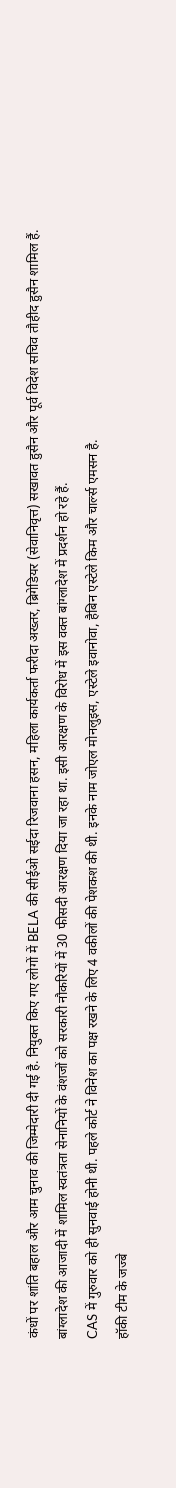कंधों पर शांति बहाल और आम चुनाव की जिम्मेदारी दी गई है. नियुक्त किए गए लोगों में BELA की सीईओ सईदा रिजवाना हसन, महिला कार्यकर्ता फरीदा अख्तर, ब्रिगेडियर (सेवानिवृत्त) सखावत हुसैन और पूर्व विदेश सचिव तौहीद हुसैन शामिल हैं.
बांग्लादेश की आजादी में शामिल स्वतंत्रता सेनानियों के वंशजों को सरकारी नौकरियों में 30 फीसदी आरक्षण दिया जा रहा था. इसी आरक्षण के विरोध में इस वक्त बांग्लादेश में प्रदर्शन हो रहे हैं.
CAS में गुरुवार को ही सुनवाई होनी थी. पहले कोर्ट ने विनेश का पक्ष रखने के लिए 4 वकीलों की पेशकश की थी. इनके नाम जोएल मोनलुइस, एस्टेले इवानोवा, हैबिन एस्टेले किम और चार्ल्स एमसन है.
हॉकी टीम के जज्बे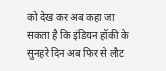को देख कर अब कहा जा सकता है कि इंडियन हॉकी के सुनहरे दिन अब फिर से लौट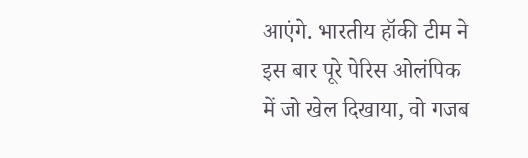आएंगे. भारतीय हॉकी टीम ने इस बार पूरे पेरिस ओलंपिक में जो खेल दिखाया, वो गजब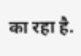का रहा है.